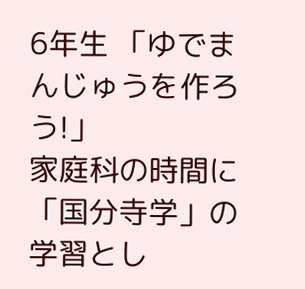6年生 「ゆでまんじゅうを作ろう!」
家庭科の時間に「国分寺学」の学習とし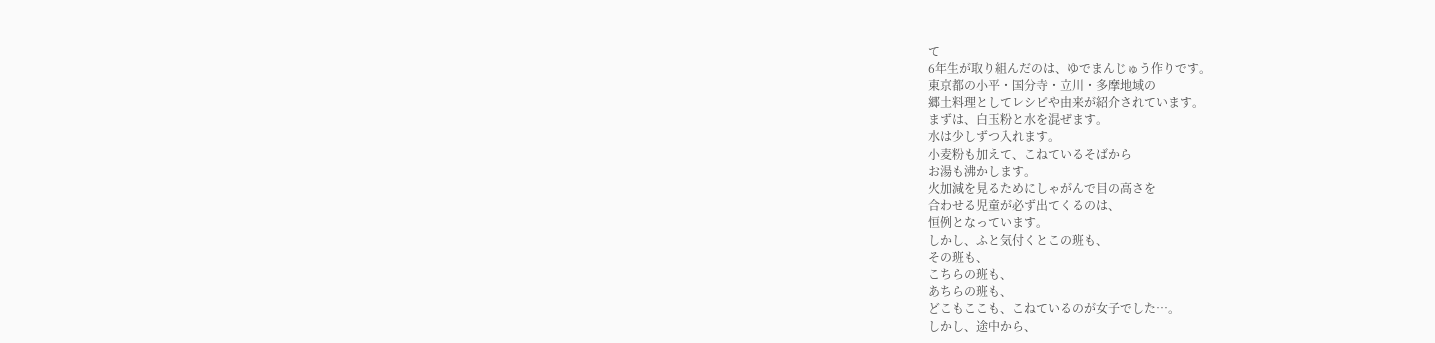て
6年生が取り組んだのは、ゆでまんじゅう作りです。
東京都の小平・国分寺・立川・多摩地域の
郷土料理としてレシピや由来が紹介されています。
まずは、白玉粉と水を混ぜます。
水は少しずつ入れます。
小麦粉も加えて、こねているそばから
お湯も沸かします。
火加減を見るためにしゃがんで目の高さを
合わせる児童が必ず出てくるのは、
恒例となっています。
しかし、ふと気付くとこの班も、
その班も、
こちらの班も、
あちらの班も、
どこもここも、こねているのが女子でした…。
しかし、途中から、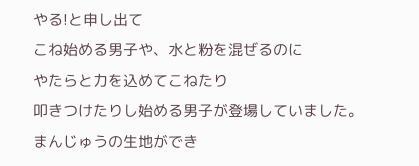やる!と申し出て
こね始める男子や、水と粉を混ぜるのに
やたらと力を込めてこねたり
叩きつけたりし始める男子が登場していました。
まんじゅうの生地ができ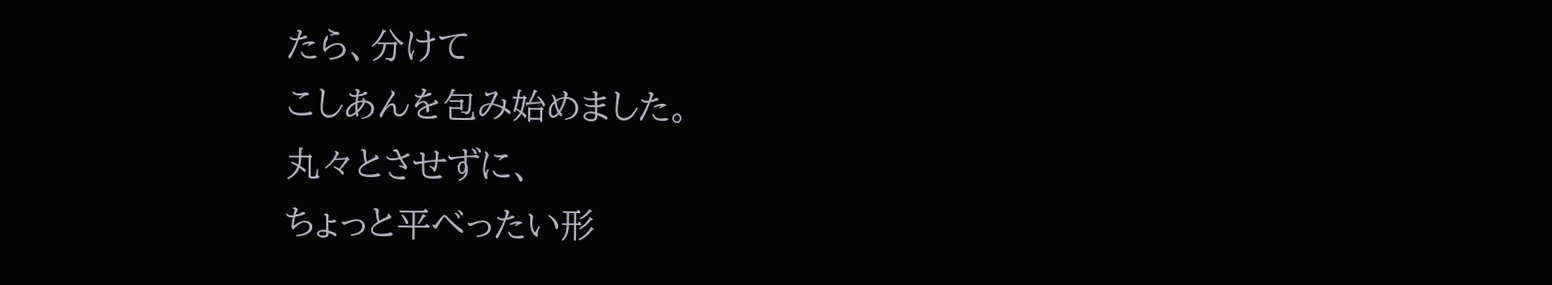たら、分けて
こしあんを包み始めました。
丸々とさせずに、
ちょっと平べったい形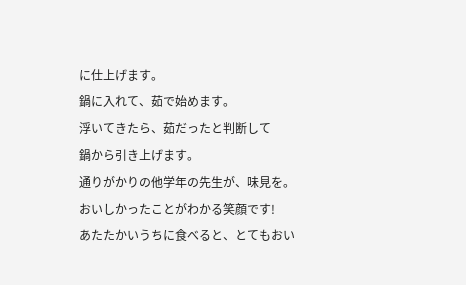に仕上げます。
鍋に入れて、茹で始めます。
浮いてきたら、茹だったと判断して
鍋から引き上げます。
通りがかりの他学年の先生が、味見を。
おいしかったことがわかる笑顔です!
あたたかいうちに食べると、とてもおい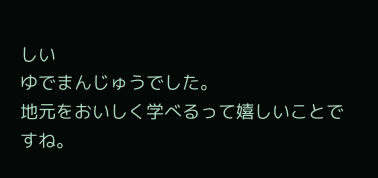しい
ゆでまんじゅうでした。
地元をおいしく学べるって嬉しいことですね。